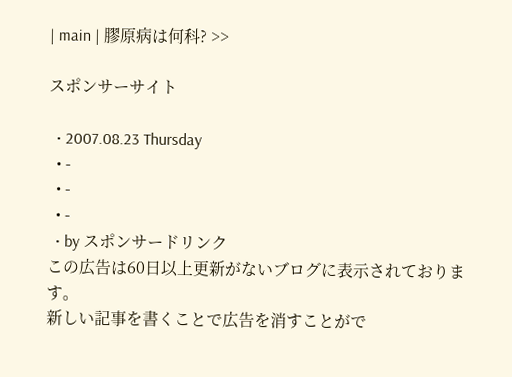| main | 膠原病は何科? >>

スポンサーサイト

  • 2007.08.23 Thursday
  • -
  • -
  • -
  • by スポンサードリンク
この広告は60日以上更新がないブログに表示されております。
新しい記事を書くことで広告を消すことがで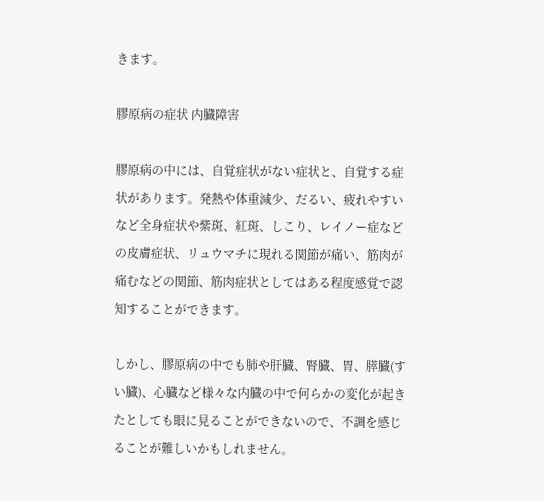きます。

膠原病の症状 内臓障害

膠原病の中には、自覚症状がない症状と、自覚する症状があります。発熱や体重減少、だるい、疲れやすいなど全身症状や紫斑、紅斑、しこり、レイノー症などの皮膚症状、リュウマチに現れる関節が痛い、筋肉が痛むなどの関節、筋肉症状としてはある程度感覚で認知することができます。

しかし、膠原病の中でも肺や肝臓、腎臓、胃、膵臓(すい臓)、心臓など様々な内臓の中で何らかの変化が起きたとしても眼に見ることができないので、不調を感じることが難しいかもしれません。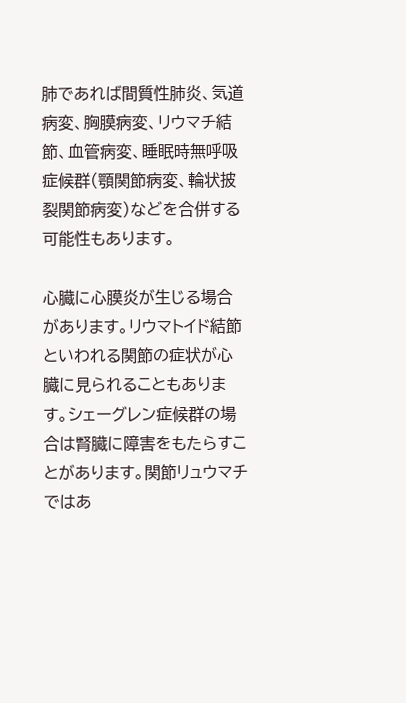肺であれば間質性肺炎、気道病変、胸膜病変、リウマチ結節、血管病変、睡眠時無呼吸症候群(顎関節病変、輪状披裂関節病変)などを合併する可能性もあります。

心臓に心膜炎が生じる場合があります。リウマトイド結節といわれる関節の症状が心臓に見られることもあります。シェーグレン症候群の場合は腎臓に障害をもたらすことがあります。関節リュウマチではあ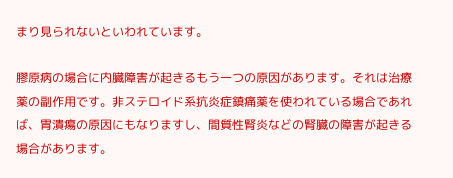まり見られないといわれています。

膠原病の場合に内臓障害が起きるもう一つの原因があります。それは治療薬の副作用です。非ステロイド系抗炎症鎮痛薬を使われている場合であれば、胃潰瘍の原因にもなりますし、間質性腎炎などの腎臓の障害が起きる場合があります。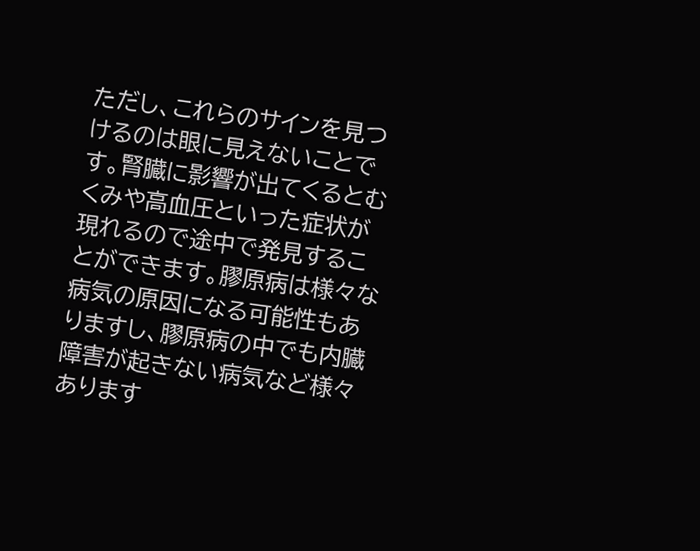ただし、これらのサインを見つけるのは眼に見えないことです。腎臓に影響が出てくるとむくみや高血圧といった症状が現れるので途中で発見することができます。膠原病は様々な病気の原因になる可能性もありますし、膠原病の中でも内臓障害が起きない病気など様々あります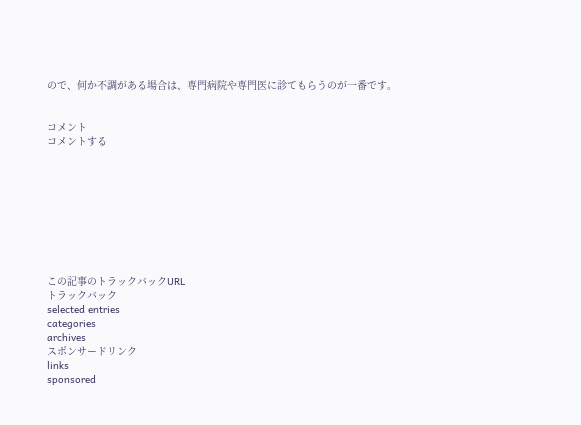ので、何か不調がある場合は、専門病院や専門医に診てもらうのが一番です。


コメント
コメントする









この記事のトラックバックURL
トラックバック
selected entries
categories
archives
スポンサードリンク
links
sponsored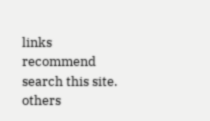links
recommend
search this site.
others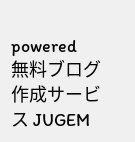powered
無料ブログ作成サービス JUGEM